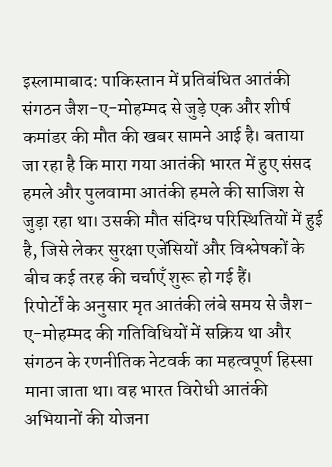इस्लामाबाद: पाकिस्तान में प्रतिबंधित आतंकी संगठन जैश-ए-मोहम्मद से जुड़े एक और शीर्ष कमांडर की मौत की खबर सामने आई है। बताया जा रहा है कि मारा गया आतंकी भारत में हुए संसद हमले और पुलवामा आतंकी हमले की साजिश से जुड़ा रहा था। उसकी मौत संदिग्ध परिस्थितियों में हुई है, जिसे लेकर सुरक्षा एजेंसियों और विश्लेषकों के बीच कई तरह की चर्चाएँ शुरू हो गई हैं।
रिपोर्टों के अनुसार मृत आतंकी लंबे समय से जैश-ए-मोहम्मद की गतिविधियों में सक्रिय था और संगठन के रणनीतिक नेटवर्क का महत्वपूर्ण हिस्सा माना जाता था। वह भारत विरोधी आतंकी अभियानों की योजना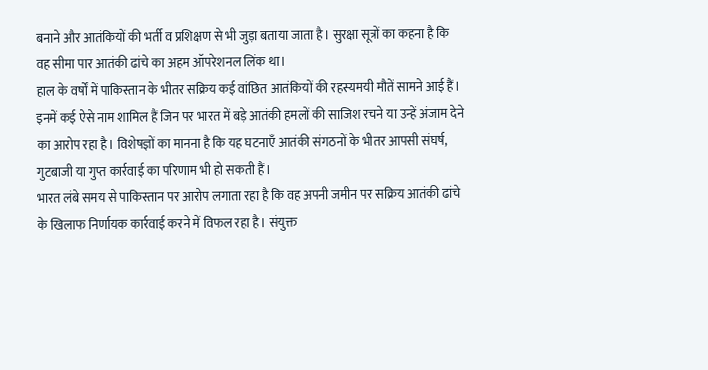बनाने और आतंकियों की भर्ती व प्रशिक्षण से भी जुड़ा बताया जाता है। सुरक्षा सूत्रों का कहना है कि वह सीमा पार आतंकी ढांचे का अहम ऑपरेशनल लिंक था।
हाल के वर्षों में पाकिस्तान के भीतर सक्रिय कई वांछित आतंकियों की रहस्यमयी मौतें सामने आई हैं। इनमें कई ऐसे नाम शामिल हैं जिन पर भारत में बड़े आतंकी हमलों की साजिश रचने या उन्हें अंजाम देने का आरोप रहा है। विशेषज्ञों का मानना है कि यह घटनाएँ आतंकी संगठनों के भीतर आपसी संघर्ष, गुटबाजी या गुप्त कार्रवाई का परिणाम भी हो सकती हैं।
भारत लंबे समय से पाकिस्तान पर आरोप लगाता रहा है कि वह अपनी जमीन पर सक्रिय आतंकी ढांचे के खिलाफ निर्णायक कार्रवाई करने में विफल रहा है। संयुक्त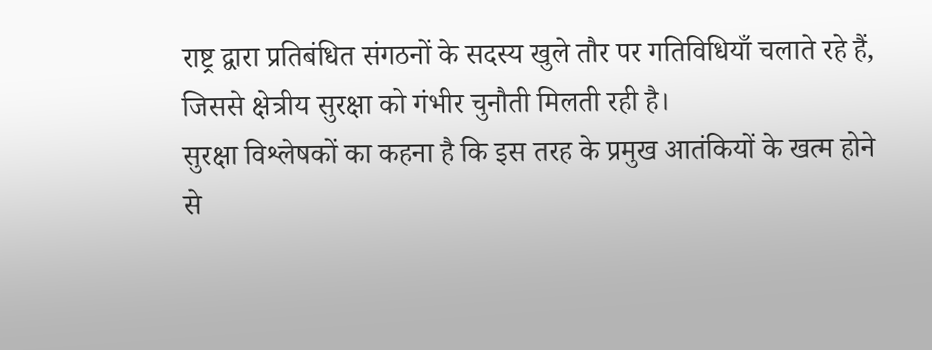राष्ट्र द्वारा प्रतिबंधित संगठनों के सदस्य खुले तौर पर गतिविधियाँ चलाते रहे हैं, जिससे क्षेत्रीय सुरक्षा को गंभीर चुनौती मिलती रही है।
सुरक्षा विश्लेषकों का कहना है कि इस तरह के प्रमुख आतंकियों के खत्म होने से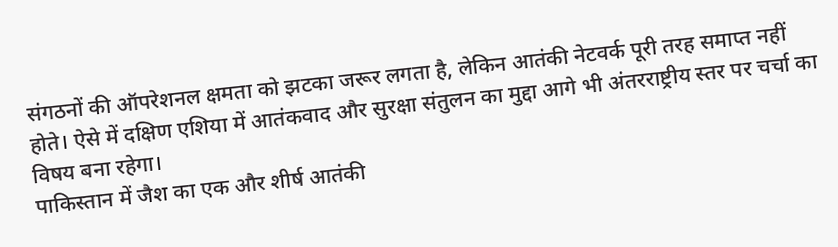संगठनों की ऑपरेशनल क्षमता को झटका जरूर लगता है, लेकिन आतंकी नेटवर्क पूरी तरह समाप्त नहीं होते। ऐसे में दक्षिण एशिया में आतंकवाद और सुरक्षा संतुलन का मुद्दा आगे भी अंतरराष्ट्रीय स्तर पर चर्चा का विषय बना रहेगा।
पाकिस्तान में जैश का एक और शीर्ष आतंकी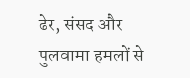ढेर, संसद और पुलवामा हमलों से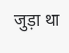जुड़ा था